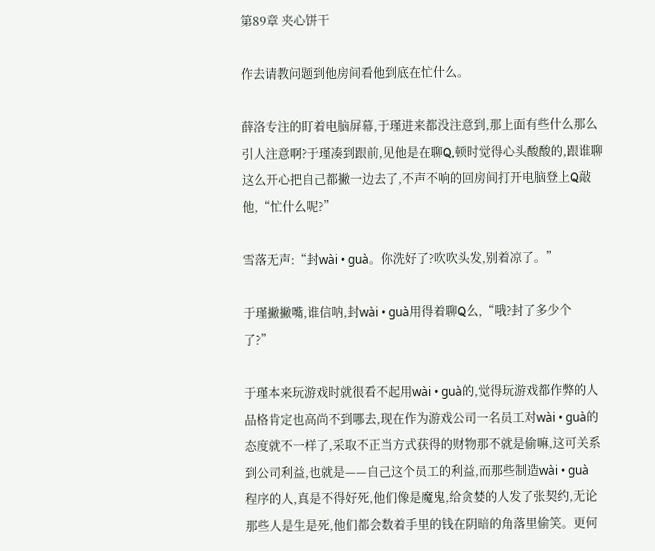第89章 夹心饼干

作去请教问题到他房间看他到底在忙什么。

薛洛专注的盯着电脑屏幕,于瑾进来都没注意到,那上面有些什么那么引人注意啊?于瑾凑到跟前,见他是在聊Q,顿时觉得心头酸酸的,跟谁聊这么开心把自己都撇一边去了,不声不响的回房间打开电脑登上Q敲他,“忙什么呢?”

雪落无声:“封wài • guà。你洗好了?吹吹头发,别着凉了。”

于瑾撇撇嘴,谁信呐,封wài • guà用得着聊Q么,“哦?封了多少个了?”

于瑾本来玩游戏时就很看不起用wài • guà的,觉得玩游戏都作弊的人品格肯定也高尚不到哪去,现在作为游戏公司一名员工对wài • guà的态度就不一样了,采取不正当方式获得的财物那不就是偷嘛,这可关系到公司利益,也就是——自己这个员工的利益,而那些制造wài • guà程序的人,真是不得好死,他们像是魔鬼,给贪婪的人发了张契约,无论那些人是生是死,他们都会数着手里的钱在阴暗的角落里偷笑。更何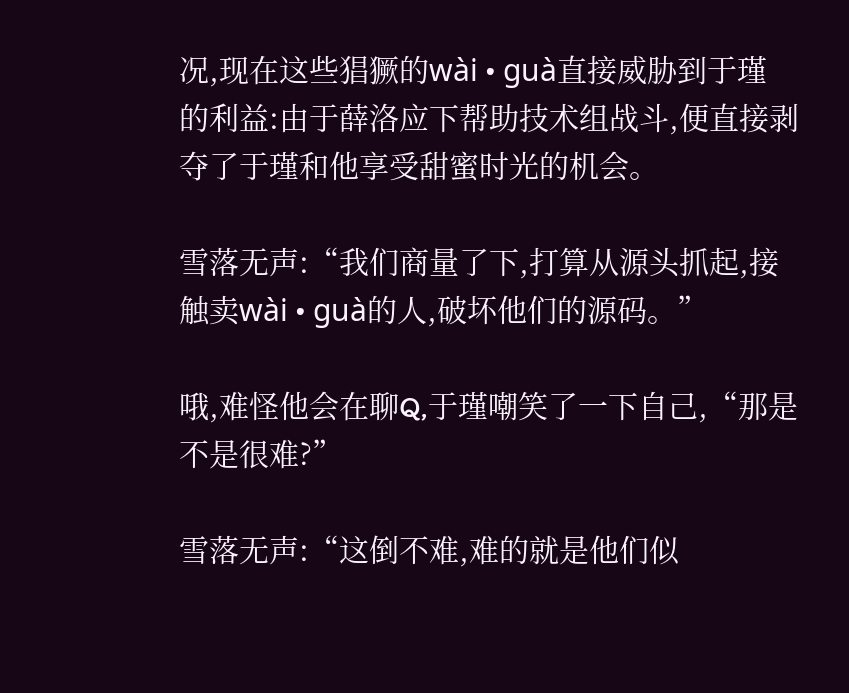况,现在这些猖獗的wài • guà直接威胁到于瑾的利益:由于薛洛应下帮助技术组战斗,便直接剥夺了于瑾和他享受甜蜜时光的机会。

雪落无声:“我们商量了下,打算从源头抓起,接触卖wài • guà的人,破坏他们的源码。”

哦,难怪他会在聊Q,于瑾嘲笑了一下自己,“那是不是很难?”

雪落无声:“这倒不难,难的就是他们似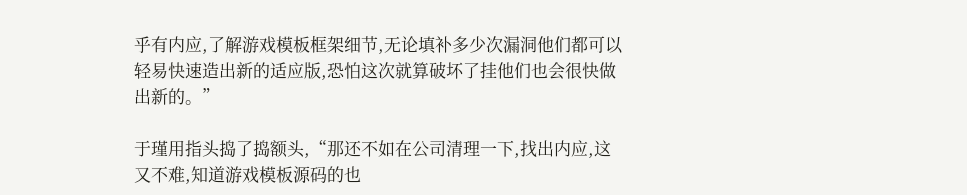乎有内应,了解游戏模板框架细节,无论填补多少次漏洞他们都可以轻易快速造出新的适应版,恐怕这次就算破坏了挂他们也会很快做出新的。”

于瑾用指头捣了捣额头,“那还不如在公司清理一下,找出内应,这又不难,知道游戏模板源码的也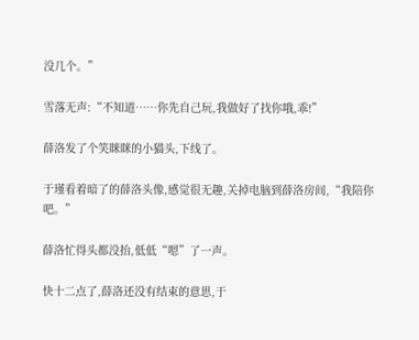没几个。”

雪落无声:“不知道……你先自己玩,我做好了找你哦,乖!”

薛洛发了个笑眯眯的小猫头,下线了。

于瑾看着暗了的薛洛头像,感觉很无趣,关掉电脑到薛洛房间,“我陪你吧。”

薛洛忙得头都没抬,低低“嗯”了一声。

快十二点了,薛洛还没有结束的意思,于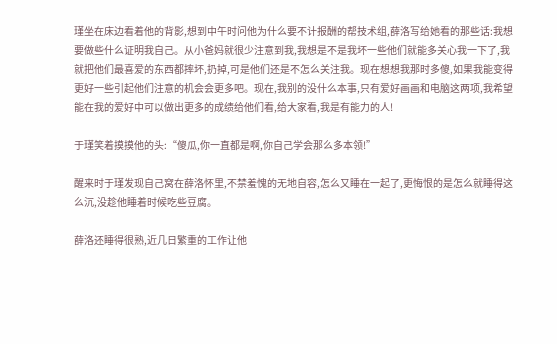瑾坐在床边看着他的背影,想到中午时问他为什么要不计报酬的帮技术组,薛洛写给她看的那些话:我想要做些什么证明我自己。从小爸妈就很少注意到我,我想是不是我坏一些他们就能多关心我一下了,我就把他们最喜爱的东西都摔坏,扔掉,可是他们还是不怎么关注我。现在想想我那时多傻,如果我能变得更好一些引起他们注意的机会会更多吧。现在,我别的没什么本事,只有爱好画画和电脑这两项,我希望能在我的爱好中可以做出更多的成绩给他们看,给大家看,我是有能力的人!

于瑾笑着摸摸他的头:“傻瓜,你一直都是啊,你自己学会那么多本领!”

醒来时于瑾发现自己窝在薛洛怀里,不禁羞愧的无地自容,怎么又睡在一起了,更悔恨的是怎么就睡得这么沉,没趁他睡着时候吃些豆腐。

薛洛还睡得很熟,近几日繁重的工作让他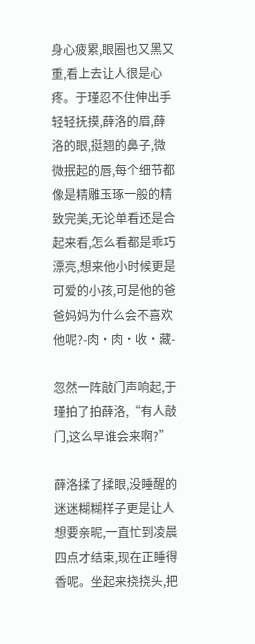身心疲累,眼圈也又黑又重,看上去让人很是心疼。于瑾忍不住伸出手轻轻抚摸,薛洛的眉,薛洛的眼,挺翘的鼻子,微微抿起的唇,每个细节都像是精雕玉琢一般的精致完美,无论单看还是合起来看,怎么看都是乖巧漂亮,想来他小时候更是可爱的小孩,可是他的爸爸妈妈为什么会不喜欢他呢?-肉·肉·收·藏-

忽然一阵敲门声响起,于瑾拍了拍薛洛,“有人敲门,这么早谁会来啊?”

薛洛揉了揉眼,没睡醒的迷迷糊糊样子更是让人想要亲昵,一直忙到凌晨四点才结束,现在正睡得香呢。坐起来挠挠头,把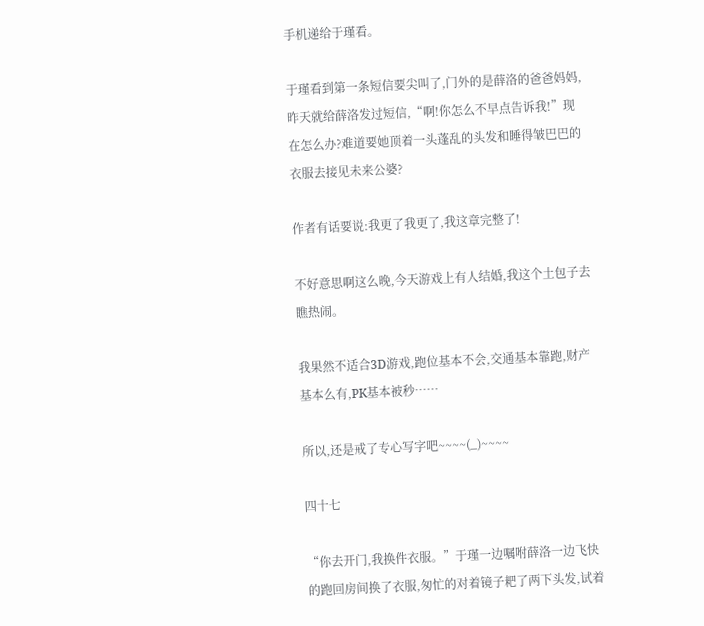手机递给于瑾看。

于瑾看到第一条短信要尖叫了,门外的是薛洛的爸爸妈妈,昨天就给薛洛发过短信,“啊!你怎么不早点告诉我!”现在怎么办?难道要她顶着一头蓬乱的头发和睡得皱巴巴的衣服去接见未来公婆?

作者有话要说:我更了我更了,我这章完整了!

不好意思啊这么晚,今天游戏上有人结婚,我这个土包子去瞧热闹。

我果然不适合3D游戏,跑位基本不会,交通基本靠跑,财产基本么有,PK基本被秒……

所以,还是戒了专心写字吧~~~~(_)~~~~

四十七

“你去开门,我换件衣服。”于瑾一边嘱咐薛洛一边飞快的跑回房间换了衣服,匆忙的对着镜子耙了两下头发,试着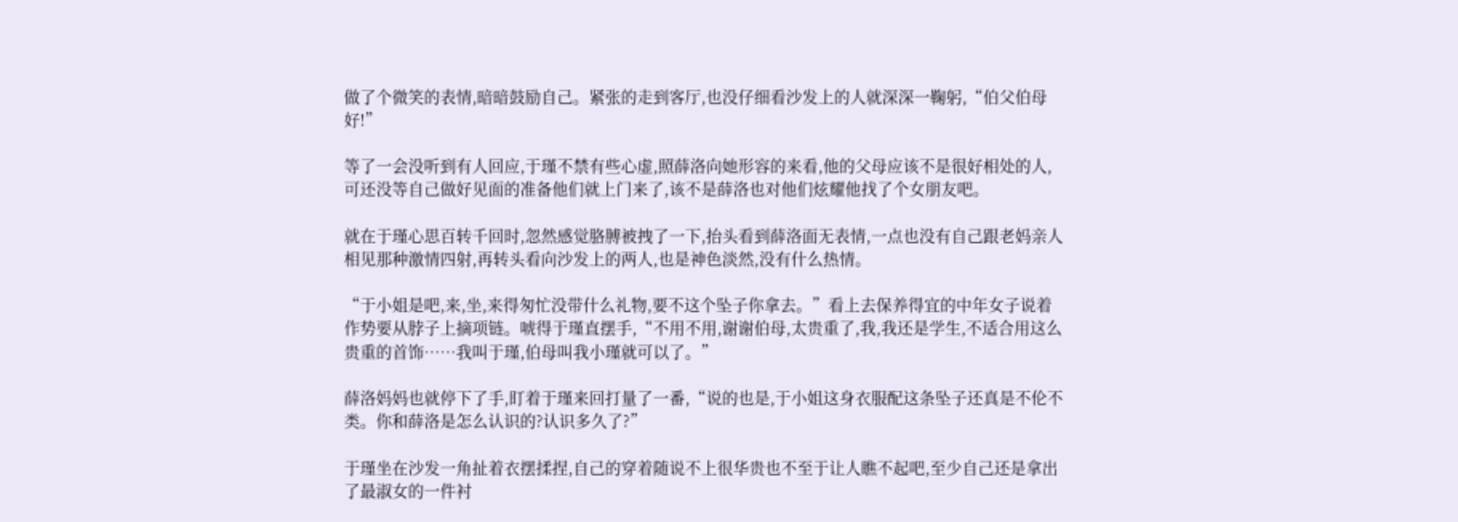做了个微笑的表情,暗暗鼓励自己。紧张的走到客厅,也没仔细看沙发上的人就深深一鞠躬,“伯父伯母好!”

等了一会没听到有人回应,于瑾不禁有些心虚,照薛洛向她形容的来看,他的父母应该不是很好相处的人,可还没等自己做好见面的准备他们就上门来了,该不是薛洛也对他们炫耀他找了个女朋友吧。

就在于瑾心思百转千回时,忽然感觉胳膊被拽了一下,抬头看到薛洛面无表情,一点也没有自己跟老妈亲人相见那种激情四射,再转头看向沙发上的两人,也是神色淡然,没有什么热情。

“于小姐是吧,来,坐,来得匆忙没带什么礼物,要不这个坠子你拿去。”看上去保养得宜的中年女子说着作势要从脖子上摘项链。唬得于瑾直摆手,“不用不用,谢谢伯母,太贵重了,我,我还是学生,不适合用这么贵重的首饰……我叫于瑾,伯母叫我小瑾就可以了。”

薛洛妈妈也就停下了手,盯着于瑾来回打量了一番,“说的也是,于小姐这身衣服配这条坠子还真是不伦不类。你和薛洛是怎么认识的?认识多久了?”

于瑾坐在沙发一角扯着衣摆揉捏,自己的穿着随说不上很华贵也不至于让人瞧不起吧,至少自己还是拿出了最淑女的一件衬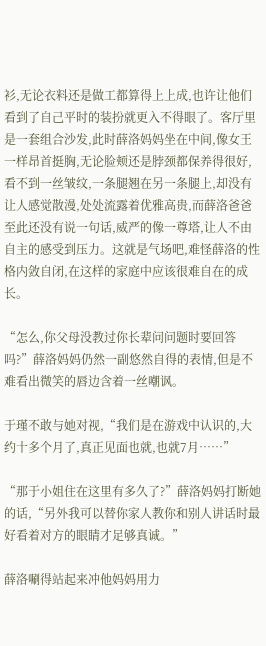衫,无论衣料还是做工都算得上上成,也许让他们看到了自己平时的装扮就更入不得眼了。客厅里是一套组合沙发,此时薛洛妈妈坐在中间,像女王一样昂首挺胸,无论脸颊还是脖颈都保养得很好,看不到一丝皱纹,一条腿翘在另一条腿上,却没有让人感觉散漫,处处流露着优雅高贵,而薛洛爸爸至此还没有说一句话,威严的像一尊塔,让人不由自主的感受到压力。这就是气场吧,难怪薛洛的性格内敛自闭,在这样的家庭中应该很难自在的成长。

“怎么,你父母没教过你长辈问问题时要回答吗?”薛洛妈妈仍然一副悠然自得的表情,但是不难看出微笑的唇边含着一丝嘲讽。

于瑾不敢与她对视,“我们是在游戏中认识的,大约十多个月了,真正见面也就,也就7月……”

“那于小姐住在这里有多久了?”薛洛妈妈打断她的话,“另外我可以替你家人教你和别人讲话时最好看着对方的眼睛才足够真诚。”

薛洛唰得站起来冲他妈妈用力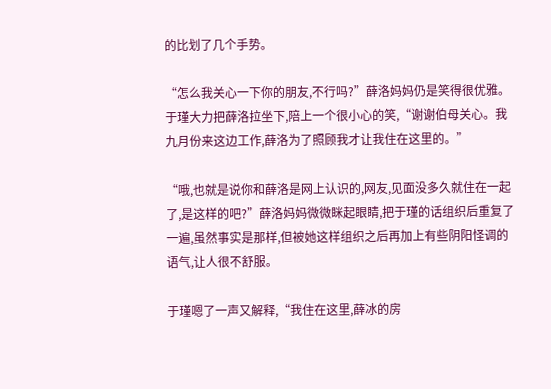的比划了几个手势。

“怎么我关心一下你的朋友,不行吗?”薛洛妈妈仍是笑得很优雅。于瑾大力把薛洛拉坐下,陪上一个很小心的笑,“谢谢伯母关心。我九月份来这边工作,薛洛为了照顾我才让我住在这里的。”

“哦,也就是说你和薛洛是网上认识的,网友,见面没多久就住在一起了,是这样的吧?”薛洛妈妈微微眯起眼睛,把于瑾的话组织后重复了一遍,虽然事实是那样,但被她这样组织之后再加上有些阴阳怪调的语气,让人很不舒服。

于瑾嗯了一声又解释,“我住在这里,薛冰的房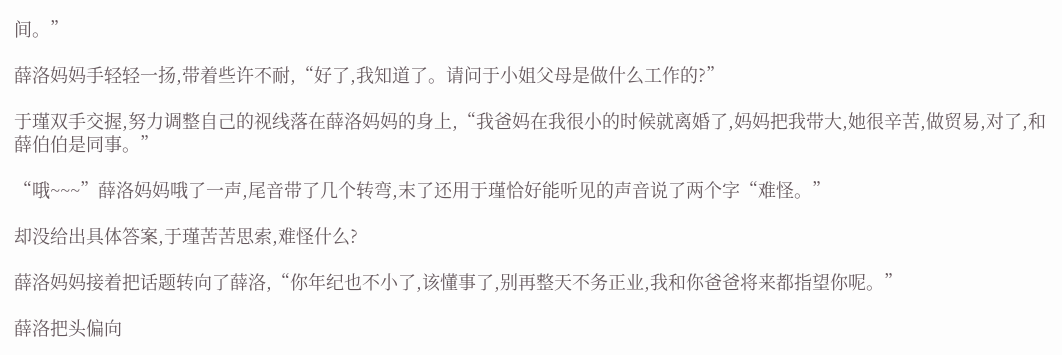间。”

薛洛妈妈手轻轻一扬,带着些许不耐,“好了,我知道了。请问于小姐父母是做什么工作的?”

于瑾双手交握,努力调整自己的视线落在薛洛妈妈的身上,“我爸妈在我很小的时候就离婚了,妈妈把我带大,她很辛苦,做贸易,对了,和薛伯伯是同事。”

“哦~~~”薛洛妈妈哦了一声,尾音带了几个转弯,末了还用于瑾恰好能听见的声音说了两个字“难怪。”

却没给出具体答案,于瑾苦苦思索,难怪什么?

薛洛妈妈接着把话题转向了薛洛,“你年纪也不小了,该懂事了,别再整天不务正业,我和你爸爸将来都指望你呢。”

薛洛把头偏向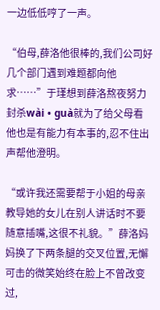一边低低哼了一声。

“伯母,薛洛他很棒的,我们公司好几个部门遇到难题都向他求……”于瑾想到薛洛熬夜努力封杀wài • guà就为了给父母看他也是有能力有本事的,忍不住出声帮他澄明。

“或许我还需要帮于小姐的母亲教导她的女儿在别人讲话时不要随意插嘴,这很不礼貌。”薛洛妈妈换了下两条腿的交叉位置,无懈可击的微笑始终在脸上不曾改变过,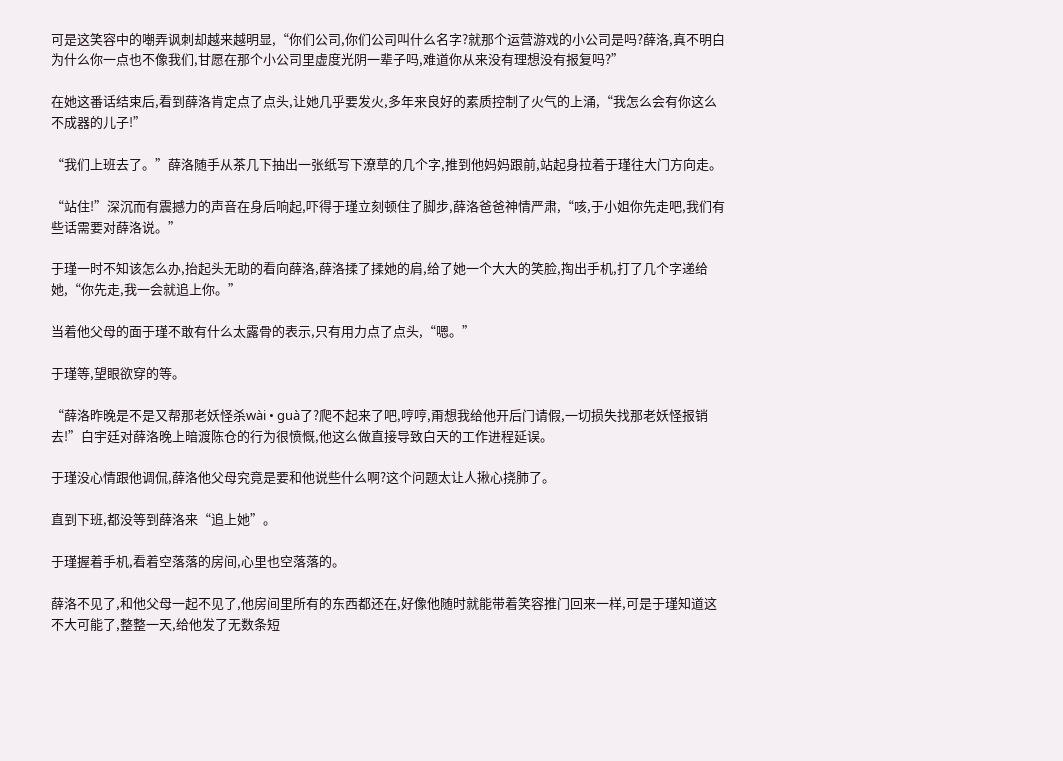可是这笑容中的嘲弄讽刺却越来越明显,“你们公司,你们公司叫什么名字?就那个运营游戏的小公司是吗?薛洛,真不明白为什么你一点也不像我们,甘愿在那个小公司里虚度光阴一辈子吗,难道你从来没有理想没有报复吗?”

在她这番话结束后,看到薛洛肯定点了点头,让她几乎要发火,多年来良好的素质控制了火气的上涌,“我怎么会有你这么不成器的儿子!”

“我们上班去了。”薛洛随手从茶几下抽出一张纸写下潦草的几个字,推到他妈妈跟前,站起身拉着于瑾往大门方向走。

“站住!”深沉而有震撼力的声音在身后响起,吓得于瑾立刻顿住了脚步,薛洛爸爸神情严肃,“咳,于小姐你先走吧,我们有些话需要对薛洛说。”

于瑾一时不知该怎么办,抬起头无助的看向薛洛,薛洛揉了揉她的肩,给了她一个大大的笑脸,掏出手机,打了几个字递给她,“你先走,我一会就追上你。”

当着他父母的面于瑾不敢有什么太露骨的表示,只有用力点了点头,“嗯。”

于瑾等,望眼欲穿的等。

“薛洛昨晚是不是又帮那老妖怪杀wài • guà了?爬不起来了吧,哼哼,甭想我给他开后门请假,一切损失找那老妖怪报销去!”白宇廷对薛洛晚上暗渡陈仓的行为很愤慨,他这么做直接导致白天的工作进程延误。

于瑾没心情跟他调侃,薛洛他父母究竟是要和他说些什么啊?这个问题太让人揪心挠肺了。

直到下班,都没等到薛洛来“追上她”。

于瑾握着手机,看着空落落的房间,心里也空落落的。

薛洛不见了,和他父母一起不见了,他房间里所有的东西都还在,好像他随时就能带着笑容推门回来一样,可是于瑾知道这不大可能了,整整一天,给他发了无数条短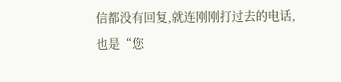信都没有回复,就连刚刚打过去的电话,也是“您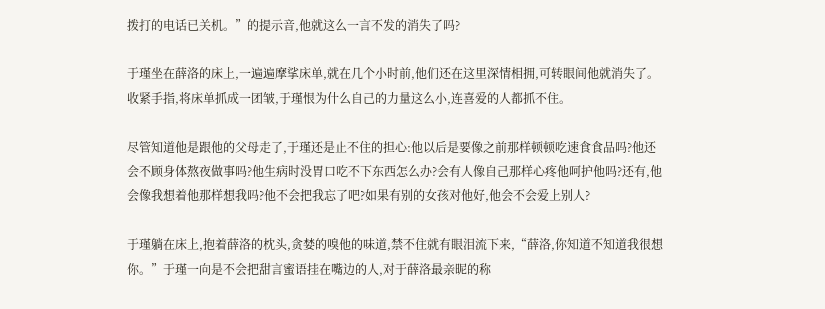拨打的电话已关机。”的提示音,他就这么一言不发的消失了吗?

于瑾坐在薛洛的床上,一遍遍摩挲床单,就在几个小时前,他们还在这里深情相拥,可转眼间他就消失了。收紧手指,将床单抓成一团皱,于瑾恨为什么自己的力量这么小,连喜爱的人都抓不住。

尽管知道他是跟他的父母走了,于瑾还是止不住的担心:他以后是要像之前那样顿顿吃速食食品吗?他还会不顾身体熬夜做事吗?他生病时没胃口吃不下东西怎么办?会有人像自己那样心疼他呵护他吗?还有,他会像我想着他那样想我吗?他不会把我忘了吧?如果有别的女孩对他好,他会不会爱上别人?

于瑾躺在床上,抱着薛洛的枕头,贪婪的嗅他的味道,禁不住就有眼泪流下来,“薛洛,你知道不知道我很想你。”于瑾一向是不会把甜言蜜语挂在嘴边的人,对于薛洛最亲昵的称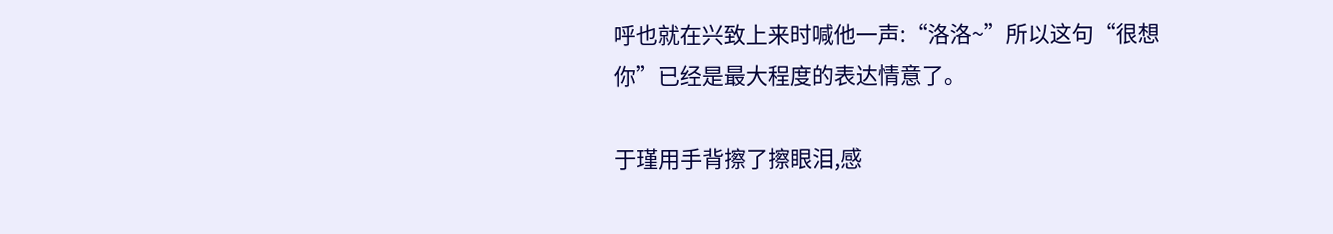呼也就在兴致上来时喊他一声:“洛洛~”所以这句“很想你”已经是最大程度的表达情意了。

于瑾用手背擦了擦眼泪,感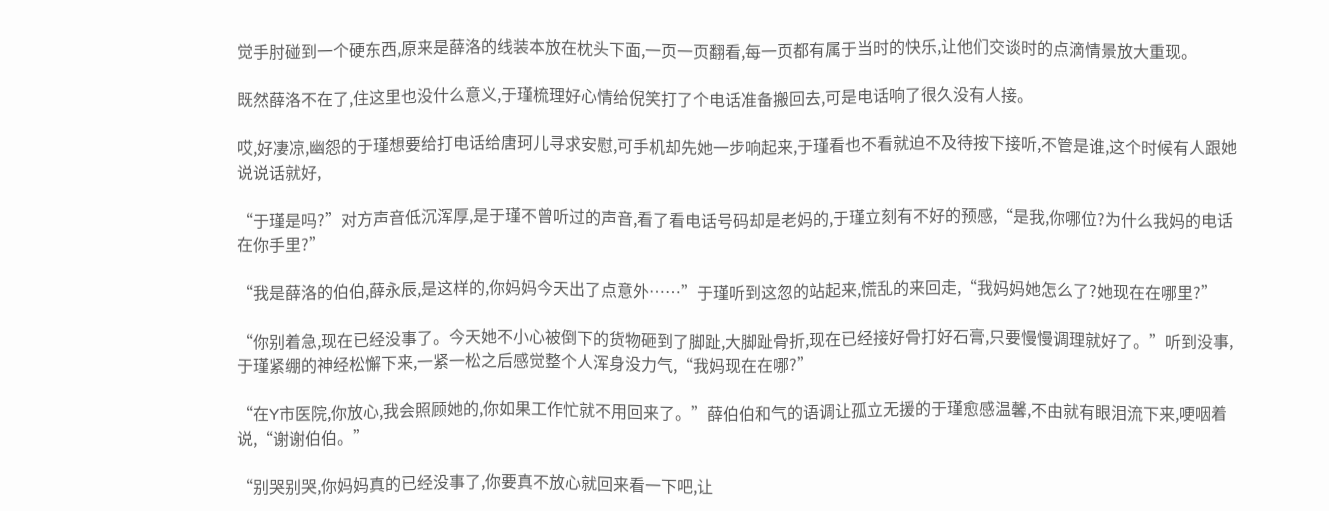觉手肘碰到一个硬东西,原来是薛洛的线装本放在枕头下面,一页一页翻看,每一页都有属于当时的快乐,让他们交谈时的点滴情景放大重现。

既然薛洛不在了,住这里也没什么意义,于瑾梳理好心情给倪笑打了个电话准备搬回去,可是电话响了很久没有人接。

哎,好凄凉,幽怨的于瑾想要给打电话给唐珂儿寻求安慰,可手机却先她一步响起来,于瑾看也不看就迫不及待按下接听,不管是谁,这个时候有人跟她说说话就好,

“于瑾是吗?”对方声音低沉浑厚,是于瑾不曾听过的声音,看了看电话号码却是老妈的,于瑾立刻有不好的预感,“是我,你哪位?为什么我妈的电话在你手里?”

“我是薛洛的伯伯,薛永辰,是这样的,你妈妈今天出了点意外……”于瑾听到这忽的站起来,慌乱的来回走,“我妈妈她怎么了?她现在在哪里?”

“你别着急,现在已经没事了。今天她不小心被倒下的货物砸到了脚趾,大脚趾骨折,现在已经接好骨打好石膏,只要慢慢调理就好了。”听到没事,于瑾紧绷的神经松懈下来,一紧一松之后感觉整个人浑身没力气,“我妈现在在哪?”

“在Y市医院,你放心,我会照顾她的,你如果工作忙就不用回来了。”薛伯伯和气的语调让孤立无援的于瑾愈感温馨,不由就有眼泪流下来,哽咽着说,“谢谢伯伯。”

“别哭别哭,你妈妈真的已经没事了,你要真不放心就回来看一下吧,让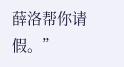薛洛帮你请假。”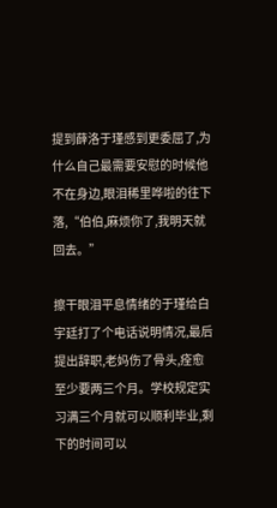提到薛洛于瑾感到更委屈了,为什么自己最需要安慰的时候他不在身边,眼泪稀里哗啦的往下落,“伯伯,麻烦你了,我明天就回去。”

擦干眼泪平息情绪的于瑾给白宇廷打了个电话说明情况,最后提出辞职,老妈伤了骨头,痊愈至少要两三个月。学校规定实习满三个月就可以顺利毕业,剩下的时间可以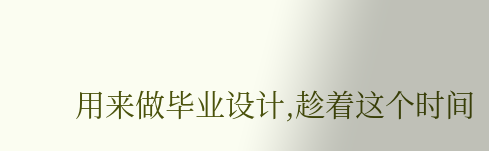用来做毕业设计,趁着这个时间